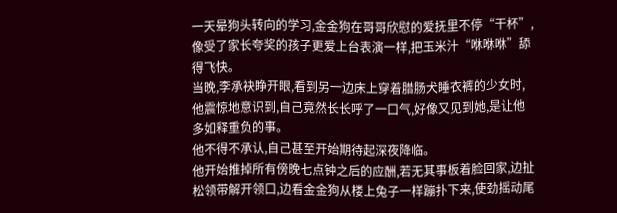一天晕狗头转向的学习,金金狗在哥哥欣慰的爱抚里不停“干杯”,像受了家长夸奖的孩子更爱上台表演一样,把玉米汁“咻咻咻”舔得飞快。
当晚,李承袂睁开眼,看到另一边床上穿着腊肠犬睡衣裤的少女时,他震惊地意识到,自己竟然长长呼了一口气,好像又见到她,是让他多如释重负的事。
他不得不承认,自己甚至开始期待起深夜降临。
他开始推掉所有傍晚七点钟之后的应酬,若无其事板着脸回家,边扯松领带解开领口,边看金金狗从楼上兔子一样蹦扑下来,使劲摇动尾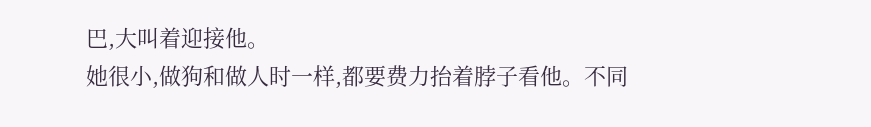巴,大叫着迎接他。
她很小,做狗和做人时一样,都要费力抬着脖子看他。不同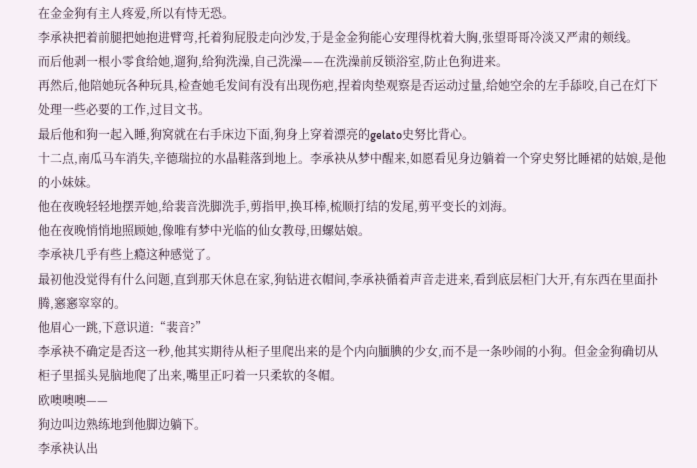在金金狗有主人疼爱,所以有恃无恐。
李承袂把着前腿把她抱进臂弯,托着狗屁股走向沙发,于是金金狗能心安理得枕着大胸,张望哥哥冷淡又严肃的颊线。
而后他剥一根小零食给她,遛狗,给狗洗澡,自己洗澡——在洗澡前反锁浴室,防止色狗进来。
再然后,他陪她玩各种玩具,检查她毛发间有没有出现伤疤,捏着肉垫观察是否运动过量,给她空余的左手舔咬,自己在灯下处理一些必要的工作,过目文书。
最后他和狗一起入睡,狗窝就在右手床边下面,狗身上穿着漂亮的gelato史努比背心。
十二点,南瓜马车消失,辛德瑞拉的水晶鞋落到地上。李承袂从梦中醒来,如愿看见身边躺着一个穿史努比睡裙的姑娘,是他的小妹妹。
他在夜晚轻轻地摆弄她,给裴音洗脚洗手,剪指甲,换耳棒,梳顺打结的发尾,剪平变长的刘海。
他在夜晚悄悄地照顾她,像唯有梦中光临的仙女教母,田螺姑娘。
李承袂几乎有些上瘾这种感觉了。
最初他没觉得有什么问题,直到那天休息在家,狗钻进衣帽间,李承袂循着声音走进来,看到底层柜门大开,有东西在里面扑腾,窸窸窣窣的。
他眉心一跳,下意识道:“裴音?”
李承袂不确定是否这一秒,他其实期待从柜子里爬出来的是个内向腼腆的少女,而不是一条吵闹的小狗。但金金狗确切从柜子里摇头晃脑地爬了出来,嘴里正叼着一只柔软的冬帽。
欧噢噢噢——
狗边叫边熟练地到他脚边躺下。
李承袂认出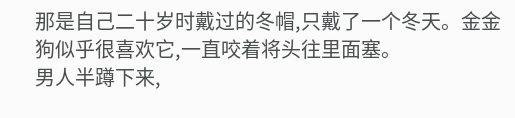那是自己二十岁时戴过的冬帽,只戴了一个冬天。金金狗似乎很喜欢它,一直咬着将头往里面塞。
男人半蹲下来,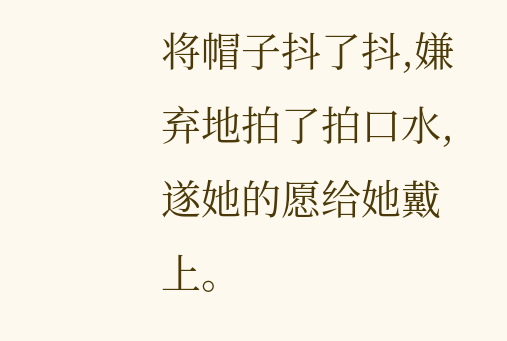将帽子抖了抖,嫌弃地拍了拍口水,遂她的愿给她戴上。